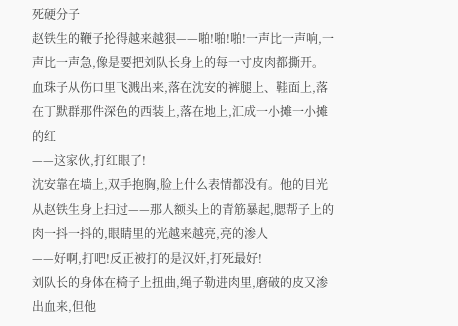死硬分子
赵铁生的鞭子抡得越来越狠——啪!啪!啪!一声比一声响,一声比一声急,像是要把刘队长身上的每一寸皮肉都撕开。血珠子从伤口里飞溅出来,落在沈安的裤腿上、鞋面上,落在丁默群那件深色的西装上,落在地上,汇成一小摊一小摊的红
——这家伙,打红眼了!
沈安靠在墙上,双手抱胸,脸上什么表情都没有。他的目光从赵铁生身上扫过——那人额头上的青筋暴起,腮帮子上的肉一抖一抖的,眼睛里的光越来越亮,亮的渗人
——好啊,打吧!反正被打的是汉奸,打死最好!
刘队长的身体在椅子上扭曲,绳子勒进肉里,磨破的皮又渗出血来,但他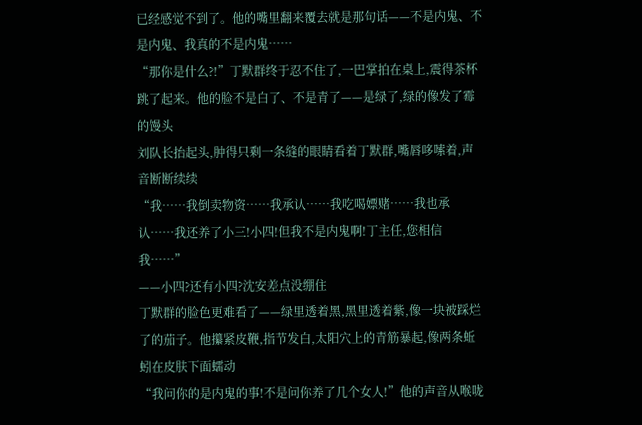已经感觉不到了。他的嘴里翻来覆去就是那句话——不是内鬼、不是内鬼、我真的不是内鬼……
“那你是什么?!”丁默群终于忍不住了,一巴掌拍在桌上,震得茶杯跳了起来。他的脸不是白了、不是青了——是绿了,绿的像发了霉的馒头
刘队长抬起头,肿得只剩一条缝的眼睛看着丁默群,嘴唇哆嗦着,声音断断续续
“我……我倒卖物资……我承认……我吃喝嫖赌……我也承认……我还养了小三!小四!但我不是内鬼啊!丁主任,您相信我……”
——小四?还有小四?沈安差点没绷住
丁默群的脸色更难看了——绿里透着黑,黑里透着紫,像一块被踩烂了的茄子。他攥紧皮鞭,指节发白,太阳穴上的青筋暴起,像两条蚯蚓在皮肤下面蠕动
“我问你的是内鬼的事!不是问你养了几个女人!”他的声音从喉咙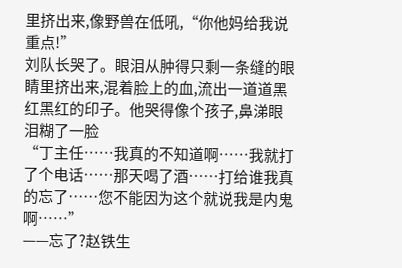里挤出来,像野兽在低吼,“你他妈给我说重点!”
刘队长哭了。眼泪从肿得只剩一条缝的眼睛里挤出来,混着脸上的血,流出一道道黑红黑红的印子。他哭得像个孩子,鼻涕眼泪糊了一脸
“丁主任……我真的不知道啊……我就打了个电话……那天喝了酒……打给谁我真的忘了……您不能因为这个就说我是内鬼啊……”
——忘了?赵铁生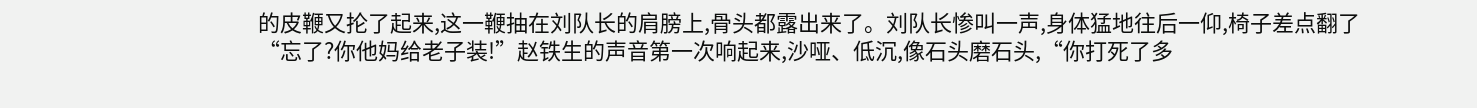的皮鞭又抡了起来,这一鞭抽在刘队长的肩膀上,骨头都露出来了。刘队长惨叫一声,身体猛地往后一仰,椅子差点翻了
“忘了?你他妈给老子装!”赵铁生的声音第一次响起来,沙哑、低沉,像石头磨石头,“你打死了多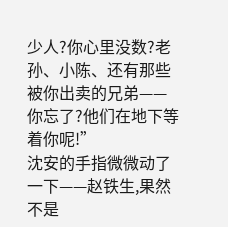少人?你心里没数?老孙、小陈、还有那些被你出卖的兄弟——你忘了?他们在地下等着你呢!”
沈安的手指微微动了一下——赵铁生,果然不是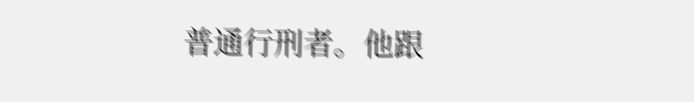普通行刑者。他跟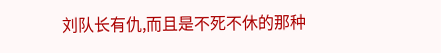刘队长有仇,而且是不死不休的那种